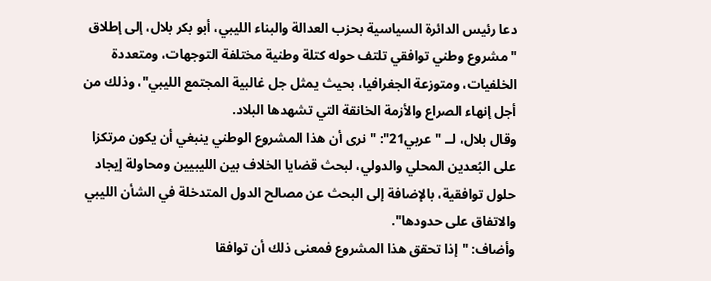دعا رئيس الدائرة السياسية بحزب العدالة والبناء الليبي، أبو بكر بلال، إلى إطلاق "مشروع وطني توافقي تلتف حوله كتلة وطنية مختلفة التوجهات، ومتعددة الخلفيات، ومتوزعة الجغرافيا، بحيث يمثل جل غالبية المجتمع الليبي"، وذلك من أجل إنهاء الصراع والأزمة الخانقة التي تشهدها البلاد.
وقال بلال، لــ "عربي21": "نرى أن هذا المشروع الوطني ينبغي أن يكون مرتكزا على البُعدين المحلي والدولي، لبحث قضايا الخلاف بين الليبيين ومحاولة إيجاد حلول توافقية، بالإضافة إلى البحث عن مصالح الدول المتدخلة في الشأن الليبي والاتفاق على حدودها".
وأضاف: "إذا تحقق هذا المشروع فمعنى ذلك أن توافقا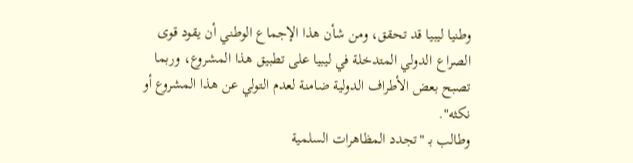وطنيا ليبيا قد تحقق، ومن شأن هذا الإجماع الوطني أن يقود قوى الصراع الدولي المتدخلة في ليبيا على تطبيق هذا المشروع، وربما تصبح بعض الأطراف الدولية ضامنة لعدم التولي عن هذا المشروع أو نكثه".
وطالب بـ "تجدد المظاهرات السلمية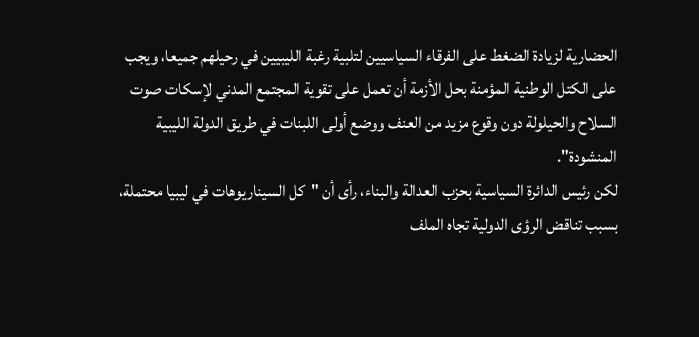الحضارية لزيادة الضغط على الفرقاء السياسيين لتلبية رغبة الليبيين في رحيلهم جميعا، ويجب على الكتل الوطنية المؤمنة بحل الأزمة أن تعمل على تقوية المجتمع المدني لإسكات صوت السلاح والحيلولة دون وقوع مزيد من العنف ووضع أولى اللبنات في طريق الدولة الليبية المنشودة".
لكن رئيس الدائرة السياسية بحزب العدالة والبناء، رأى أن "كل السيناريوهات في ليبيا محتملة، بسبب تناقض الرؤى الدولية تجاه الملف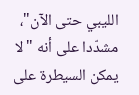الليبي حتى الآن"، مشدّدا على أنه "لا يمكن السيطرة على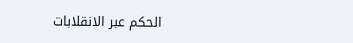الحكم عبر الانقلابات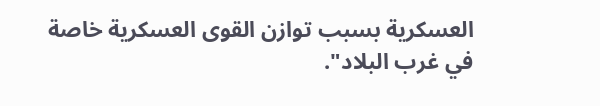العسكرية بسبب توازن القوى العسكرية خاصة في غرب البلاد".